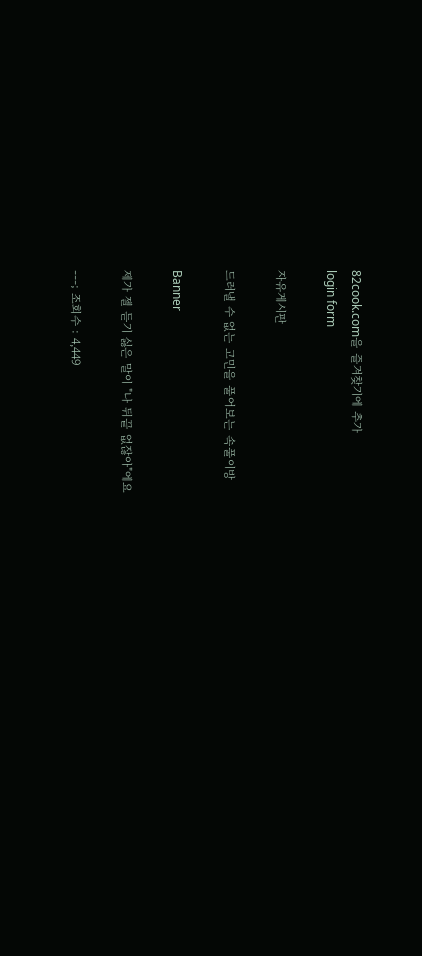82cook.com을 즐겨찾기에 추가
login form

자유게시판

드러낼 수 없는 고민을 풀어보는 속풀이방

Banner

제가 젤 듣기 싫은 말이 "나 뒤끝 없잖아"에요

---; 조회수 : 4,449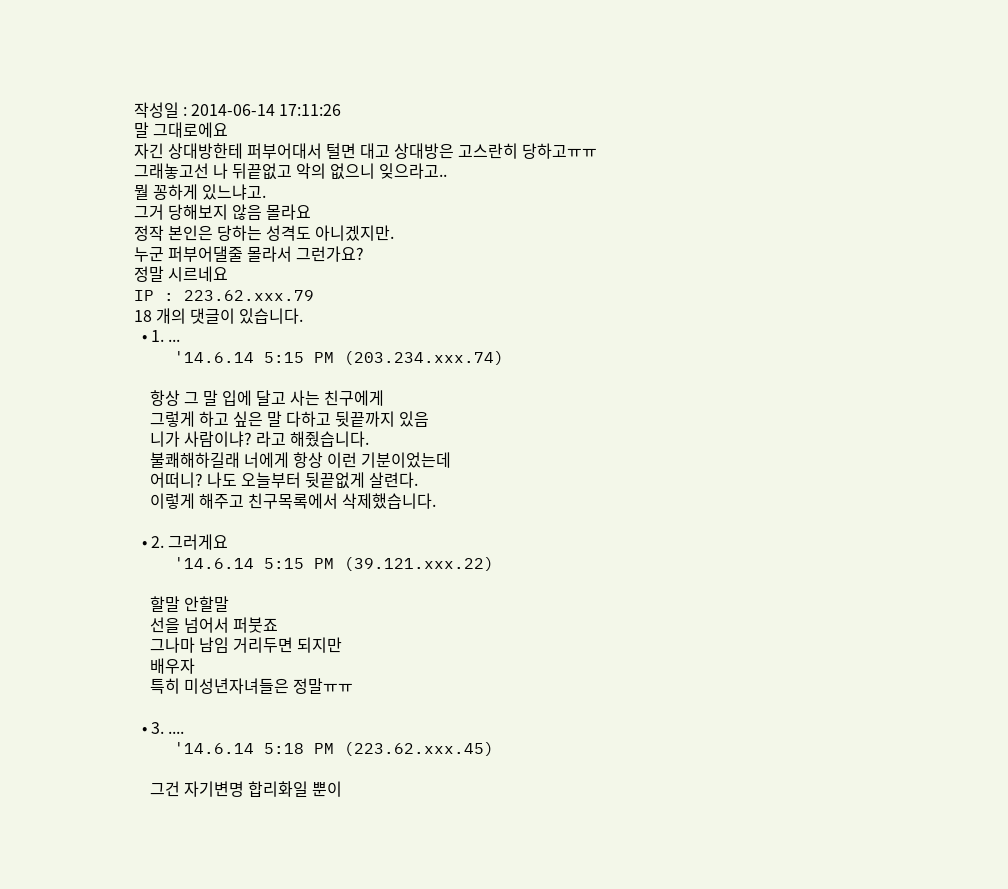작성일 : 2014-06-14 17:11:26
말 그대로에요
자긴 상대방한테 퍼부어대서 털면 대고 상대방은 고스란히 당하고ㅠㅠ
그래놓고선 나 뒤끝없고 악의 없으니 잊으라고..
뭘 꽁하게 있느냐고.
그거 당해보지 않음 몰라요
정작 본인은 당하는 성격도 아니겠지만.
누군 퍼부어댈줄 몰라서 그런가요?
정말 시르네요
IP : 223.62.xxx.79
18 개의 댓글이 있습니다.
  • 1. ...
    '14.6.14 5:15 PM (203.234.xxx.74)

    항상 그 말 입에 달고 사는 친구에게
    그렇게 하고 싶은 말 다하고 뒷끝까지 있음
    니가 사람이냐? 라고 해줬습니다.
    불쾌해하길래 너에게 항상 이런 기분이었는데
    어떠니? 나도 오늘부터 뒷끝없게 살련다.
    이렇게 해주고 친구목록에서 삭제했습니다.

  • 2. 그러게요
    '14.6.14 5:15 PM (39.121.xxx.22)

    할말 안할말
    선을 넘어서 퍼붓죠
    그나마 남임 거리두면 되지만
    배우자
    특히 미성년자녀들은 정말ㅠㅠ

  • 3. ....
    '14.6.14 5:18 PM (223.62.xxx.45)

    그건 자기변명 합리화일 뿐이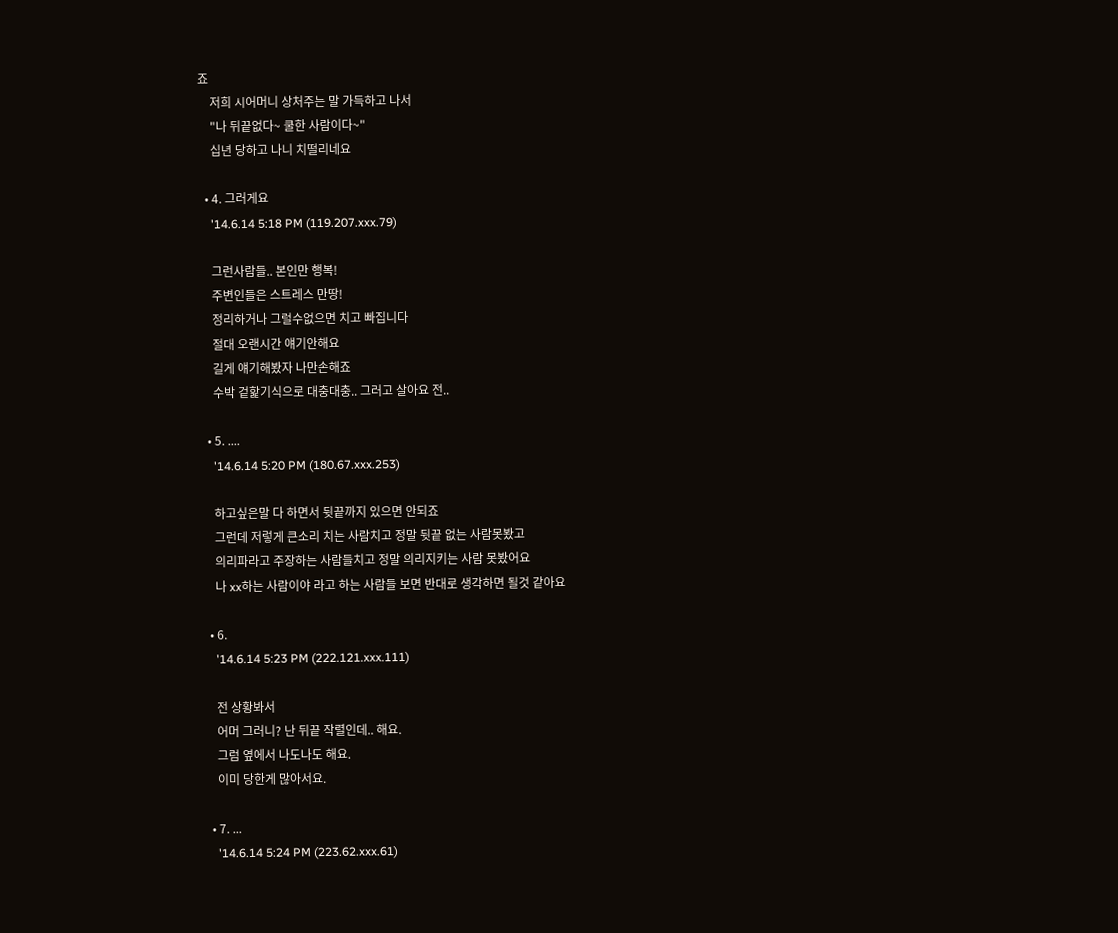죠
    저희 시어머니 상처주는 말 가득하고 나서
    "나 뒤끝없다~ 쿨한 사람이다~"
    십년 당하고 나니 치떨리네요

  • 4. 그러게요
    '14.6.14 5:18 PM (119.207.xxx.79)

    그런사람들.. 본인만 행복!
    주변인들은 스트레스 만땅!
    정리하거나 그럴수없으면 치고 빠집니다
    절대 오랜시간 얘기안해요
    길게 얘기해봤자 나만손해죠
    수박 겉핥기식으로 대충대충.. 그러고 살아요 전..

  • 5. ....
    '14.6.14 5:20 PM (180.67.xxx.253)

    하고싶은말 다 하면서 뒷끝까지 있으면 안되죠
    그런데 저렇게 큰소리 치는 사람치고 정말 뒷끝 없는 사람못봤고
    의리파라고 주장하는 사람들치고 정말 의리지키는 사람 못봤어요
    나 xx하는 사람이야 라고 하는 사람들 보면 반대로 생각하면 될것 같아요

  • 6.
    '14.6.14 5:23 PM (222.121.xxx.111)

    전 상황봐서
    어머 그러니? 난 뒤끝 작렬인데.. 해요.
    그럼 옆에서 나도나도 해요.
    이미 당한게 많아서요.

  • 7. ...
    '14.6.14 5:24 PM (223.62.xxx.61)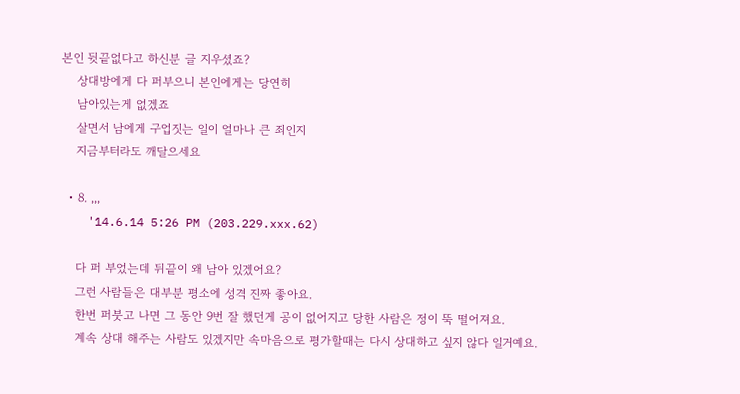본인 뒷끝없다고 하신분 글 지우셨죠?
    상대방에게 다 퍼부으니 본인에게는 당연히
    남아있는게 없겠죠
    살면서 남에게 구업짓는 일이 얼마나 큰 죄인지
    지금부터라도 깨달으세요

  • 8. ,,,
    '14.6.14 5:26 PM (203.229.xxx.62)

    다 퍼 부었는데 뒤끝이 왜 남아 있겠어요?
    그런 사람들은 대부분 평소에 성격 진짜 좋아요.
    한번 퍼붓고 나면 그 동안 9번 잘 했던게 공이 없어지고 당한 사람은 정이 뚝 떨어져요.
    계속 상대 해주는 사람도 있겠지만 속마음으로 평가할때는 다시 상대하고 싶지 않다 일거예요.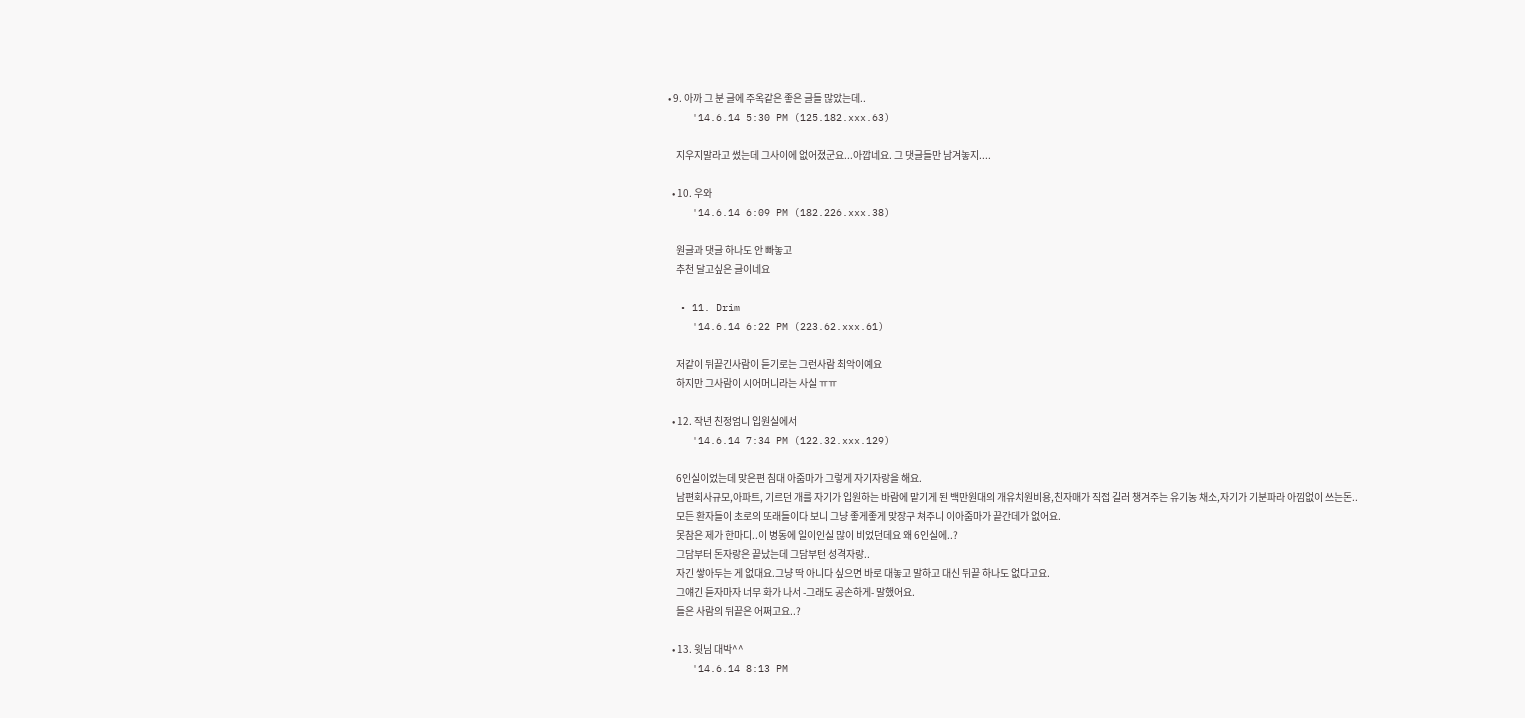• 9. 아까 그 분 글에 주옥같은 좋은 글들 많았는데..
    '14.6.14 5:30 PM (125.182.xxx.63)

    지우지말라고 썼는데 그사이에 없어졌군요...아깝네요. 그 댓글들만 남겨놓지....

  • 10. 우와
    '14.6.14 6:09 PM (182.226.xxx.38)

    원글과 댓글 하나도 안 빠놓고
    추천 달고싶은 글이네요

  • 11. Drim
    '14.6.14 6:22 PM (223.62.xxx.61)

    저같이 뒤끝긴사람이 듣기로는 그런사람 최악이예요
    하지만 그사람이 시어머니라는 사실 ㅠㅠ

  • 12. 작년 친정엄니 입원실에서
    '14.6.14 7:34 PM (122.32.xxx.129)

    6인실이었는데 맞은편 침대 아줌마가 그렇게 자기자랑을 해요.
    남편회사규모,아파트, 기르던 개를 자기가 입원하는 바람에 맡기게 된 백만원대의 개유치원비용,친자매가 직접 길러 챙겨주는 유기농 채소,자기가 기분파라 아낌없이 쓰는돈..
    모든 환자들이 초로의 또래들이다 보니 그냥 좋게좋게 맞장구 쳐주니 이아줌마가 끝간데가 없어요.
    못참은 제가 한마디..이 병동에 일이인실 많이 비었던데요 왜 6인실에..?
    그담부터 돈자랑은 끝났는데 그담부턴 성격자랑..
    자긴 쌓아두는 게 없대요.그냥 딱 아니다 싶으면 바로 대놓고 말하고 대신 뒤끝 하나도 없다고요.
    그얘긴 듣자마자 너무 화가 나서 -그래도 공손하게- 말했어요.
    들은 사람의 뒤끝은 어쩌고요..?

  • 13. 윗님 대박^^
    '14.6.14 8:13 PM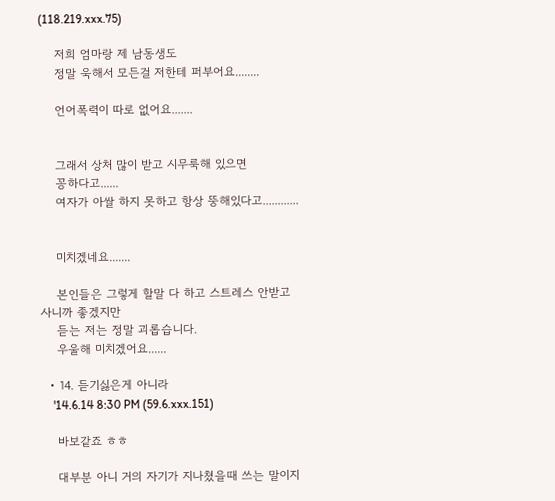(118.219.xxx.75)

    저희 엄마랑 제 남동생도
    정말 욱해서 모든걸 저한테 퍼부어요........

    언어폭력이 따로 없어요.......


    그래서 상처 많이 받고 시무룩해 있으면
    꽁하다고......
    여자가 아쌀 하지 못하고 항상 뚱해있다고............


    미치겠네요.......

    본인들은 그렇게 할말 다 하고 스트레스 안받고 사니까 좋겠지만
    듣는 저는 정말 괴롭습니다.
    우울해 미치겠어요......

  • 14. 듣기싫은게 아니라
    '14.6.14 8:30 PM (59.6.xxx.151)

    바보같죠 ㅎㅎ

    대부분 아니 거의 자기가 지나쳤을때 쓰는 말이지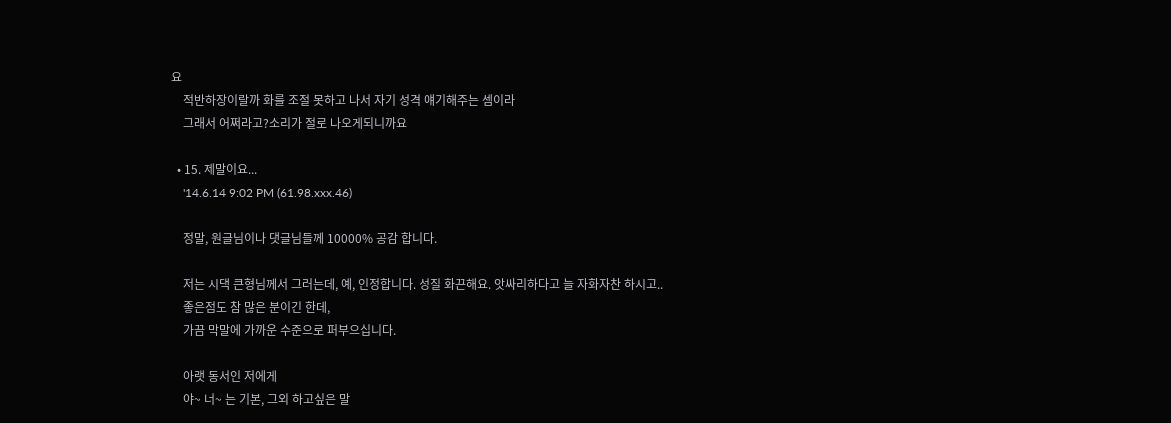요
    적반하장이랄까 화를 조절 못하고 나서 자기 성격 얘기해주는 셈이라
    그래서 어쩌라고?소리가 절로 나오게되니까요

  • 15. 제말이요...
    '14.6.14 9:02 PM (61.98.xxx.46)

    정말, 원글님이나 댓글님들께 10000% 공감 합니다.

    저는 시댁 큰형님께서 그러는데, 예, 인정합니다. 성질 화끈해요. 앗싸리하다고 늘 자화자찬 하시고..
    좋은점도 참 많은 분이긴 한데,
    가끔 막말에 가까운 수준으로 퍼부으십니다.

    아랫 동서인 저에게
    야~ 너~ 는 기본, 그외 하고싶은 말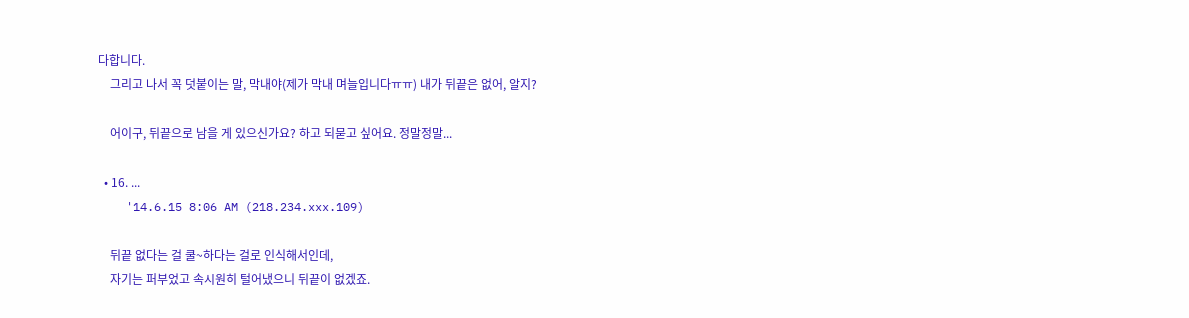다합니다.
    그리고 나서 꼭 덧붙이는 말, 막내야(제가 막내 며늘입니다ㅠㅠ) 내가 뒤끝은 없어, 알지?

    어이구, 뒤끝으로 남을 게 있으신가요? 하고 되묻고 싶어요. 정말정말...

  • 16. ...
    '14.6.15 8:06 AM (218.234.xxx.109)

    뒤끝 없다는 걸 쿨~하다는 걸로 인식해서인데,
    자기는 퍼부었고 속시원히 털어냈으니 뒤끝이 없겠죠.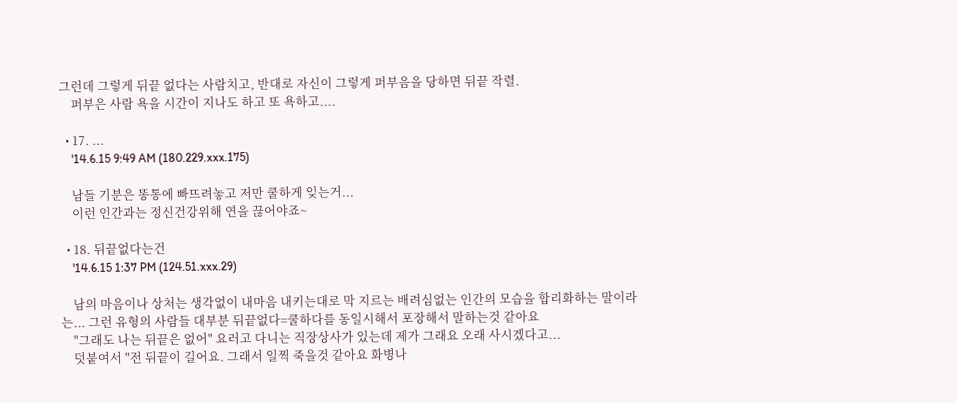그런데 그렇게 뒤끝 없다는 사람치고, 반대로 자신이 그렇게 퍼부음을 당하면 뒤끝 작렬.
    퍼부은 사람 욕을 시간이 지나도 하고 또 욕하고....

  • 17. ...
    '14.6.15 9:49 AM (180.229.xxx.175)

    남들 기분은 똥통에 빠뜨려놓고 저만 쿨하게 잊는거...
    이런 인간과는 정신건강위해 연을 끊어야죠~

  • 18. 뒤끝없다는건
    '14.6.15 1:37 PM (124.51.xxx.29)

    남의 마음이나 상처는 생각없이 내마음 내키는대로 막 지르는 배려심없는 인간의 모습을 합리화하는 말이라는... 그런 유형의 사람들 대부분 뒤끝없다=쿨하다를 동일시해서 포장해서 말하는것 같아요
    "그래도 나는 뒤끝은 없어" 요러고 다니는 직장상사가 있는데 제가 그래요 오래 사시겠다고...
    덧붙여서 "전 뒤끝이 길어요. 그래서 일찍 죽을것 같아요 화병나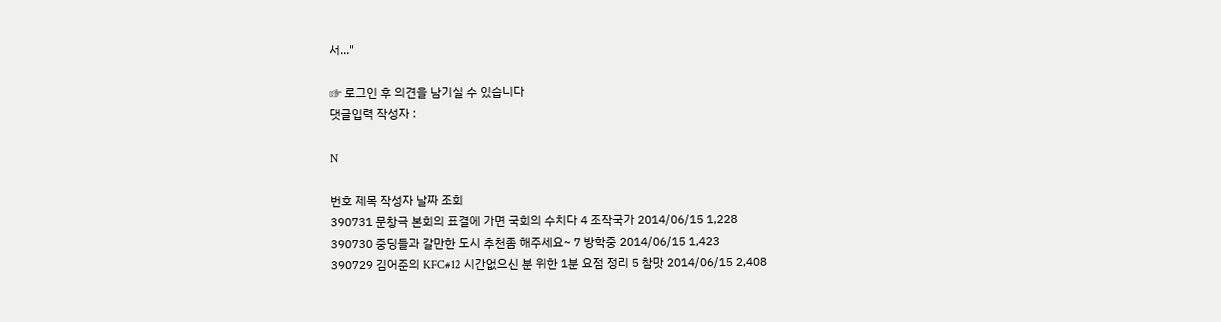서..."

☞ 로그인 후 의견을 남기실 수 있습니다
댓글입력 작성자 :

N

번호 제목 작성자 날짜 조회
390731 문창극 본회의 표결에 가면 국회의 수치다 4 조작국가 2014/06/15 1,228
390730 중딩들과 갈만한 도시 추천좀 해주세요~ 7 방학중 2014/06/15 1,423
390729 김어준의 KFC#12 시간없으신 분 위한 1분 요점 정리 5 참맛 2014/06/15 2,408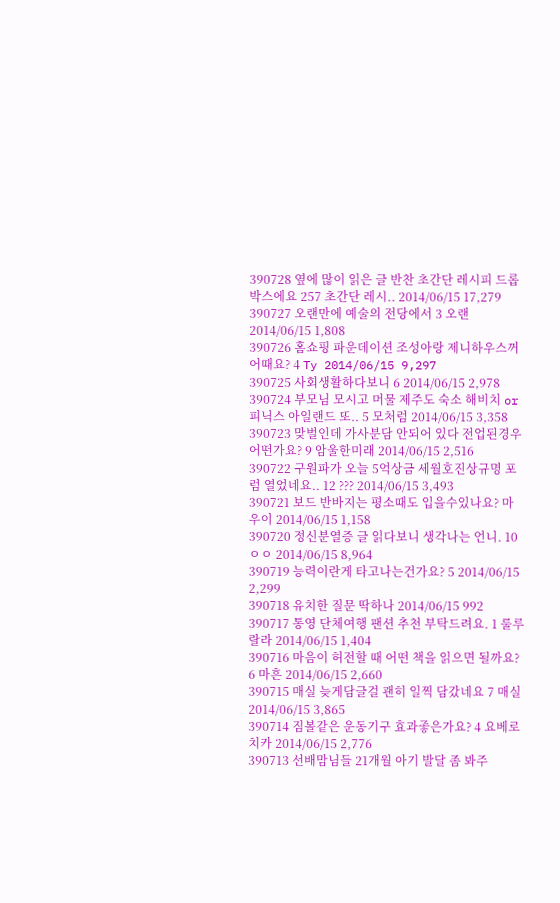390728 옆에 많이 읽은 글 반찬 초간단 레시피 드롭박스에요 257 초간단 레시.. 2014/06/15 17,279
390727 오랜만에 예술의 전당에서 3 오랜 2014/06/15 1,808
390726 홈쇼핑 파운데이션 조성아랑 제니하우스꺼 어때요? 4 Ty 2014/06/15 9,297
390725 사회생활하다보니 6 2014/06/15 2,978
390724 부모님 모시고 머물 제주도 숙소 해비치 or 피닉스 아일랜드 또.. 5 모처럼 2014/06/15 3,358
390723 맞벌인데 가사분담 안되어 있다 전업된경우 어떤가요? 9 암울한미래 2014/06/15 2,516
390722 구원파가 오늘 5억상금 세월호진상규명 포럼 열었네요.. 12 ??? 2014/06/15 3,493
390721 보드 반바지는 평소때도 입을수있나요? 마우이 2014/06/15 1,158
390720 정신분열증 글 읽다보니 생각나는 언니. 10 ㅇㅇ 2014/06/15 8,964
390719 능력이란게 타고나는건가요? 5 2014/06/15 2,299
390718 유치한 질문 딱하나 2014/06/15 992
390717 통영 단체여행 팬션 추천 부탁드려요. 1 룰루랄라 2014/06/15 1,404
390716 마음이 허전할 때 어떤 책을 읽으면 될까요? 6 마흔 2014/06/15 2,660
390715 매실 늦게담글걸 괜히 일찍 담갔네요 7 매실 2014/06/15 3,865
390714 짐볼같은 운동기구 효과좋은가요? 4 요베로치카 2014/06/15 2,776
390713 선배맘님들 21개월 아기 발달 좀 봐주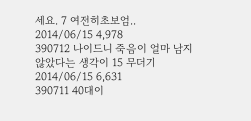세요. 7 여전히초보엄.. 2014/06/15 4,978
390712 나이드니 죽음이 얼마 남지 않았다는 생각이 15 무더기 2014/06/15 6,631
390711 40대이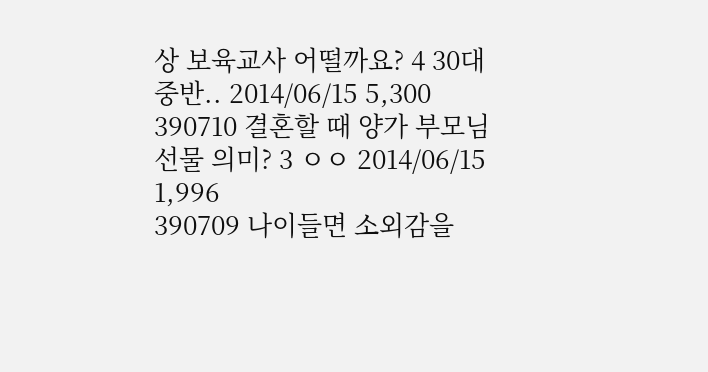상 보육교사 어떨까요? 4 30대 중반.. 2014/06/15 5,300
390710 결혼할 때 양가 부모님 선물 의미? 3 ㅇㅇ 2014/06/15 1,996
390709 나이들면 소외감을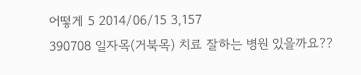어떻게 5 2014/06/15 3,157
390708 일자목(거북목) 치료 잘하는 병원 있을까요??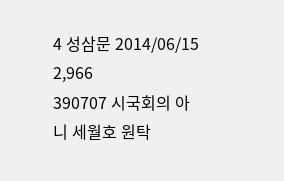4 성삼문 2014/06/15 2,966
390707 시국회의 아니 세월호 원탁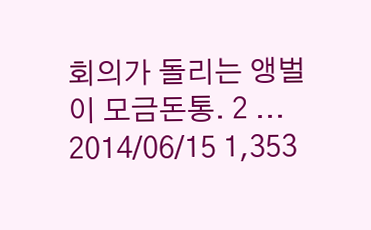회의가 돌리는 앵벌이 모금돈통. 2 ... 2014/06/15 1,353